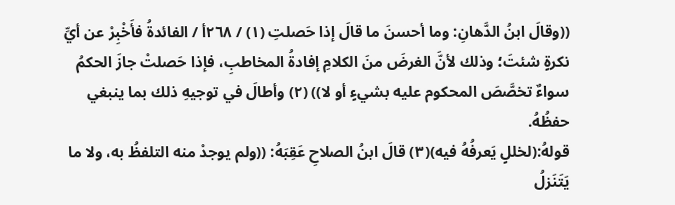((وقالَ ابنُ الدَّهانِ: وما أحسنَ ما قالَ إذا حَصلتِ (١) / ٢٦٨أ / الفائدةُ فأَخْبِرْ عن أيِّ نكرةٍ شئتَ؛ وذلك لأنَّ الغرضَ منَ الكلامِ إفادةُ المخاطبِ، فإذا حَصلتْ جازَ الحكمُ سواءٌ تخصَّصَ المحكوم عليه بشيءٍ أو لا)) (٢) وأطالَ في توجيهِ ذلك بما ينبغي حفظُهُ.
قولهُ:(لخللٍ يَعرفُهُ فيه)(٣) قالَ ابنُ الصلاحِ عَقِبَهُ: ((ولم يوجدْ منه التلفظُ به، ولا ما يَتَنَزلُ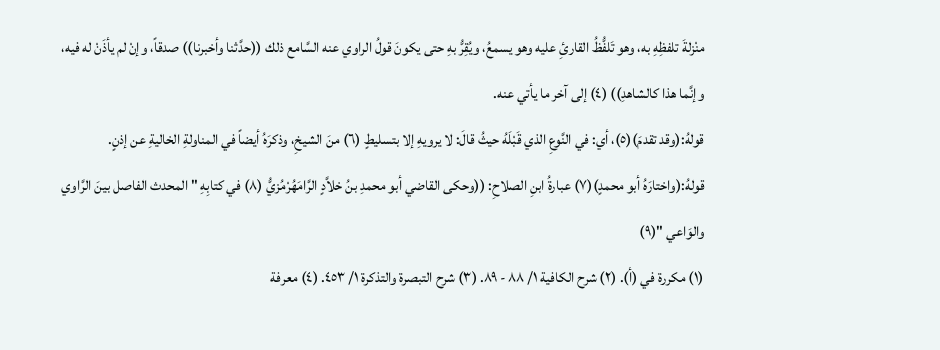منْزلةَ تلفظِهِ به، وهو تَلفُّظُ القارئِ عليه وهو يسمعُ، ويُقِرُّ بهِ حتى يكونَ قولُ الراوي عنه السَّامع ذلك ((حدَّثنا وأخبرنا)) صدقاً، وإنْ لم يأذَنْ له فيه، وإنَّما هذا كالشاهدِ)) (٤) إلى آخر ما يأتي عنه.
قولهُ:(وقد تقدمَ)(٥)، أي: في النَّوعِ الذي قَبْلَهُ حيثُ قالَ: لا يرويهِ إلا بتسليطٍ (٦) منَ الشيخِ، وذكرَهُ أيضاً في المناولةِ الخاليةِ عن إذنٍ.
قولهُ:(واختارَهُ أبو محمدٍ)(٧) عبارةُ ابنِ الصلاحِ: ((وحكى القاضي أبو محمدِ بنُ خلاَّدٍ الرَّامَهُرْمُزيُّ (٨) في كتابِهِ " المحدث الفاصل بينَ الرَّاوي والوَاعي "(٩)
(١) مكررة في (أ). (٢) شرح الكافية ١/ ٨٨ - ٨٩. (٣) شرح التبصرة والتذكرة ١/ ٤٥٣. (٤) معرفة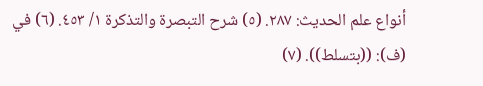أنواع علم الحديث: ٢٨٧. (٥) شرح التبصرة والتذكرة ١/ ٤٥٣. (٦) في (ف): ((بتسلط)). (٧)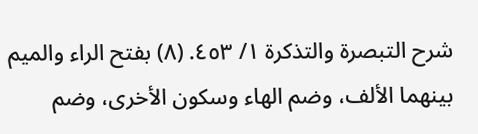شرح التبصرة والتذكرة ١/ ٤٥٣. (٨) بفتح الراء والميم بينهما الألف، وضم الهاء وسكون الأخرى، وضم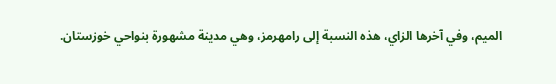الميم، وفي آخرها الزاي، هذه النسبة إلى رامهرمز، وهي مدينة مشهورة بنواحي خوزستان.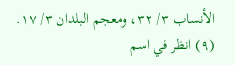الأنساب ٣/ ٣٢، ومعجم البلدان ٣/ ١٧. (٩) انظر في اسم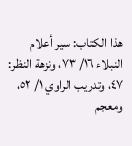هذا الكتاب: سير أعلام النبلاء ١٦/ ٧٣، ونزهة النظر: ٤٧، وتدريب الراوي ١/ ٥٢، ومعجم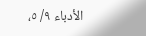الأدباء ٩/ ٥،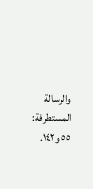والرسالة المستطرفة: ٥٥ و١٤٢.